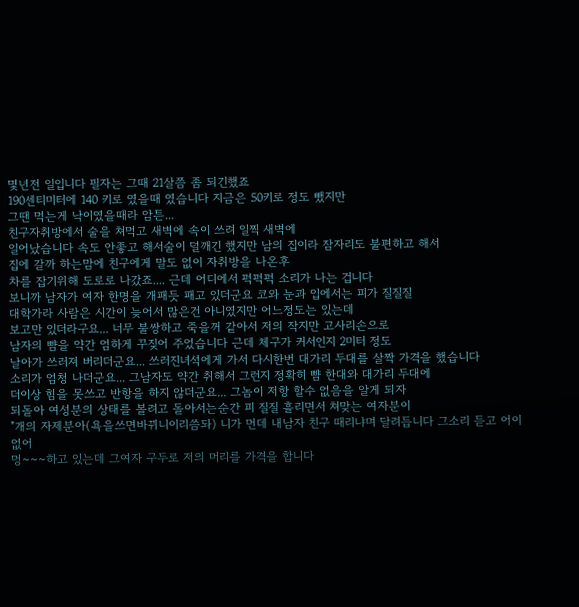몇년전 일입니다 필자는 그때 21살쯤 좀 되긴했죠
190센티미터에 140 키로 였을때 였습니다 지금은 50키로 정도 뺐지만
그땐 먹는게 낙이였을때라 암튼...
친구자취방에서 술을 쳐먹고 새벽에 속이 쓰려 일찍 새벽에
일어났습니다 속도 안좋고 해서술이 덜깨긴 했지만 남의 집이라 잠자리도 불편하고 해서
집에 갈까 하는맘에 친구에게 말도 없이 자취방을 나온후
차를 잡기위해 도로로 나갔죠.... 근데 어디에서 퍽퍽퍽 소리가 나는 겁니다
보니까 남자가 여자 한명을 개패듯 패고 있더군요 코와 눈과 입에서는 피가 질질질
대학가라 사람은 시간이 늦어서 많은건 아니였지만 어느정도는 있는데
보고만 있더라구요... 너무 불쌍하고 죽을꺼 같아서 저의 작지만 고사리손으로
남자의 뺨을 약간 엄하게 꾸짖어 주었습니다 근데 체구가 커서인지 2미터 정도
날아가 쓰러져 버리더군요... 쓰러진녀석에게 가서 다시한번 대가리 두대를 살짝 가격을 했습니다
소리가 엄청 나더군요... 그남자도 약간 취해서 그런지 정확히 뺨 한대와 대가리 두대에
더이상 힘을 못쓰고 반항을 하지 않더군요... 그놈이 저항 할수 없음을 알게 되자
되돌아 여성분의 상태를 볼려고 돌아서는순간 피 질질 흘리면서 쳐맞는 여자분이
"개의 자제분아(욕을쓰면바뀌니이리씀돠) 니가 먼데 내남자 친구 때리냐며 달려듭니다 그소리 듣고 어이 없어
멍~~~하고 있는데 그여자 구두로 저의 머리를 가격을 합니다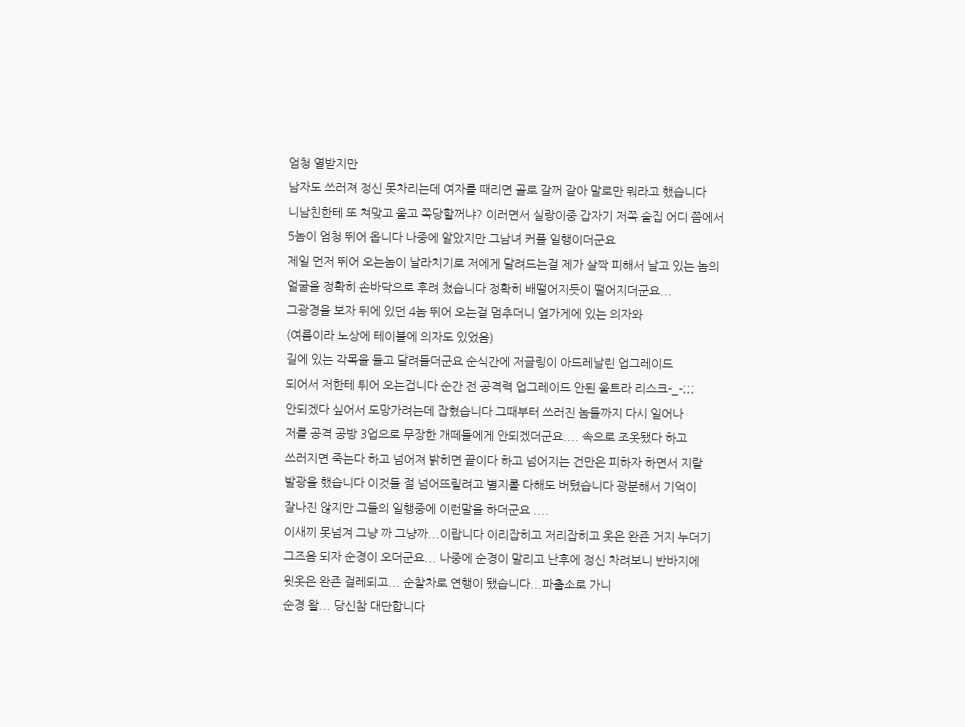엄청 열받지만
남자도 쓰러져 정신 못차리는데 여자를 때리면 골로 갈꺼 같아 말로만 뭐라고 했습니다
니남친한테 또 쳐맞고 울고 쪽당할꺼냐? 이러면서 실랑이중 갑자기 저쪽 술집 어디 쯤에서
5놈이 엄청 뛰어 옵니다 나중에 알았지만 그남녀 커플 일행이더군요
제일 먼저 뛰어 오는놈이 날라치기로 저에게 달려드는걸 제가 살짝 피해서 날고 있는 놈의
얼굴을 정확히 손바닥으로 후려 쳤습니다 정확히 배떨어지듯이 떨어지더군요...
그광경을 보자 뒤에 있던 4놈 뛰어 오는걸 멈추더니 옆가게에 있는 의자와
(여름이라 노상에 테이블에 의자도 있었음)
길에 있는 각목을 들고 달려들더군요 순식간에 저글링이 아드레날린 업그레이드
되어서 저한테 튀어 오는겁니다 순간 전 공격력 업그레이드 안된 울트라 리스크-_-;;;
안되겠다 싶어서 도망가려는데 잡혔습니다 그때부터 쓰러진 놈들까지 다시 일어나
저를 공격 공방 3업으로 무장한 개떼들에게 안되겠더군요.... 속으로 조옷됐다 하고
쓰러지면 죽는다 하고 넘어져 밝히면 끝이다 하고 넘어지는 건만은 피하자 하면서 지랄
발광을 했습니다 이것들 절 넘어뜨릴려고 별지롤 다해도 버텼습니다 광분해서 기억이
잘나진 않지만 그들의 일행중에 이런말을 하더군요 ....
이새끼 못넘겨 그냥 까 그냥까...이랍니다 이리잡히고 저리잡히고 옷은 완죤 거지 누더기
그즈음 되자 순경이 오더군요... 나중에 순경이 말리고 난후에 정신 차려보니 반바지에
윗옷은 완죤 걸레되고... 순찰차로 연행이 됐습니다...파출소로 가니
순경 왈... 당신참 대단합니다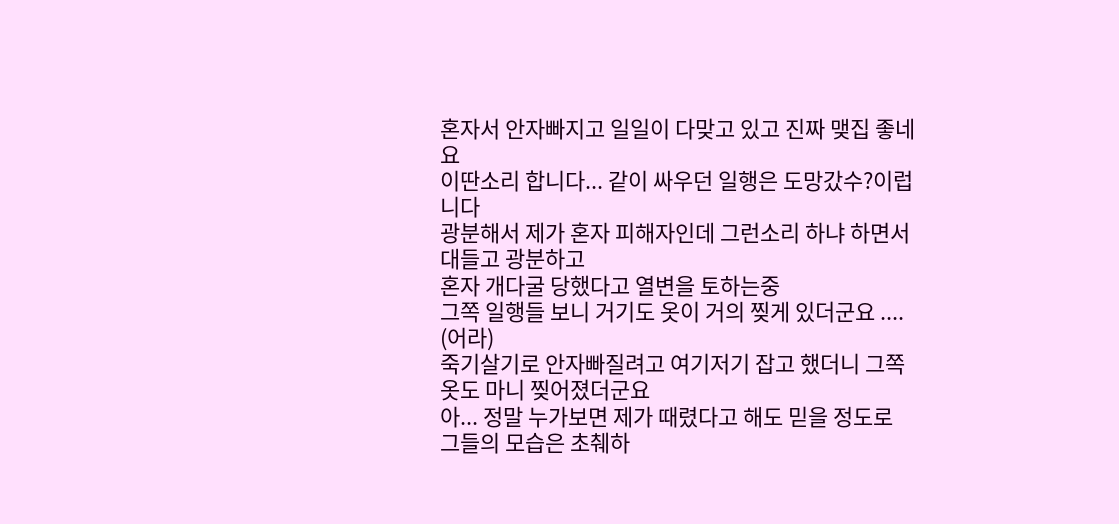혼자서 안자빠지고 일일이 다맞고 있고 진짜 맺집 좋네요
이딴소리 합니다... 같이 싸우던 일행은 도망갔수?이럽니다
광분해서 제가 혼자 피해자인데 그런소리 하냐 하면서 대들고 광분하고
혼자 개다굴 당했다고 열변을 토하는중
그쪽 일행들 보니 거기도 옷이 거의 찢게 있더군요 .... (어라)
죽기살기로 안자빠질려고 여기저기 잡고 했더니 그쪽 옷도 마니 찢어졌더군요
아... 정말 누가보면 제가 때렸다고 해도 믿을 정도로
그들의 모습은 초췌하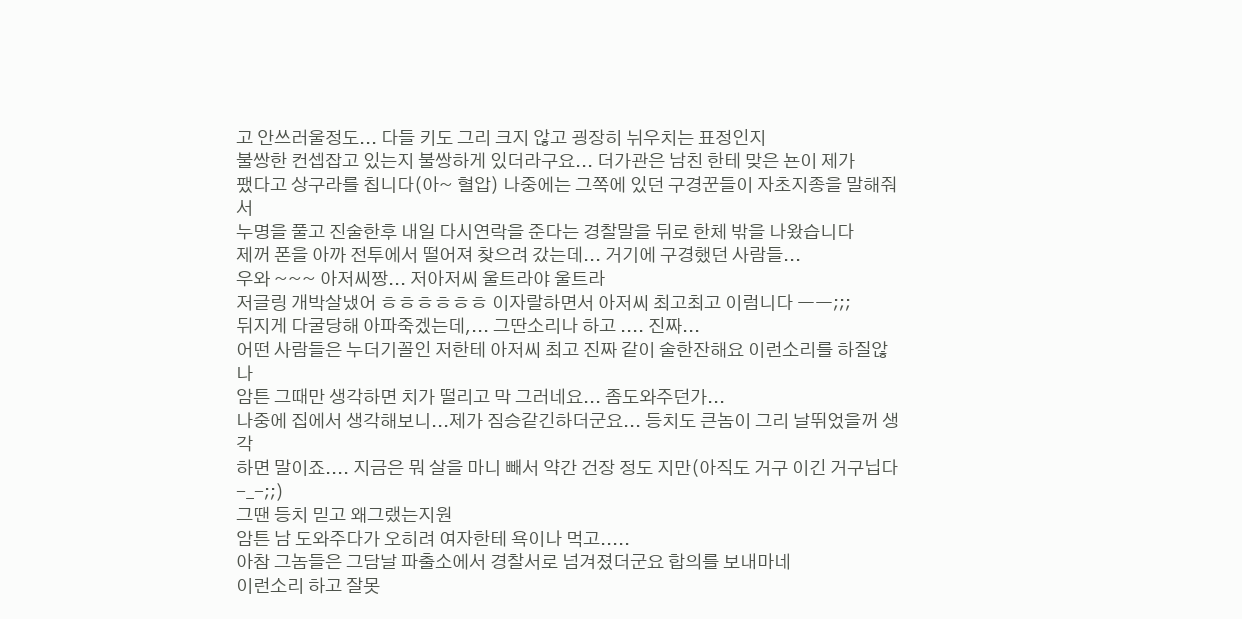고 안쓰러울정도... 다들 키도 그리 크지 않고 굉장히 뉘우치는 표정인지
불쌍한 컨셉잡고 있는지 불쌍하게 있더라구요... 더가관은 남친 한테 맞은 뇬이 제가
팼다고 상구라를 칩니다(아~ 혈압) 나중에는 그쪽에 있던 구경꾼들이 자초지종을 말해줘서
누명을 풀고 진술한후 내일 다시연락을 준다는 경찰말을 뒤로 한체 밖을 나왔습니다
제꺼 폰을 아까 전투에서 떨어져 찾으려 갔는데... 거기에 구경했던 사람들...
우와 ~~~ 아저씨짱... 저아저씨 울트라야 울트라
저글링 개박살냈어 ㅎㅎㅎㅎㅎㅎ 이자랄하면서 아저씨 최고최고 이럼니다 ㅡㅡ;;;
뒤지게 다굴당해 아파죽겠는데,... 그딴소리나 하고 .... 진짜...
어떤 사람들은 누더기꼴인 저한테 아저씨 최고 진짜 같이 술한잔해요 이런소리를 하질않나
암튼 그때만 생각하면 치가 떨리고 막 그러네요... 좀도와주던가...
나중에 집에서 생각해보니...제가 짐승같긴하더군요... 등치도 큰놈이 그리 날뛰었을꺼 생각
하면 말이죠.... 지금은 뭐 살을 마니 빼서 약간 건장 정도 지만(아직도 거구 이긴 거구닙다-_-;;)
그땐 등치 믿고 왜그랬는지원
암튼 남 도와주다가 오히려 여자한테 욕이나 먹고.....
아참 그놈들은 그담날 파출소에서 경찰서로 넘겨졌더군요 합의를 보내마네
이런소리 하고 잘못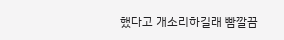했다고 개소리하길래 빰깔끔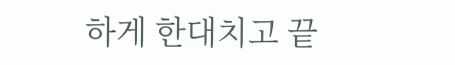하게 한대치고 끝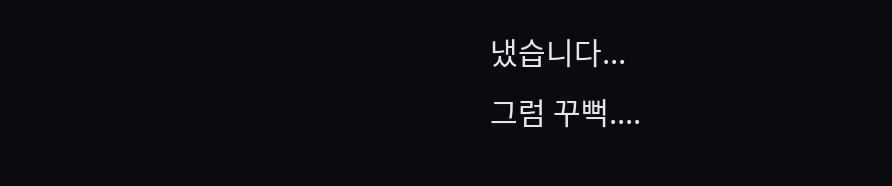냈습니다...
그럼 꾸뻑....